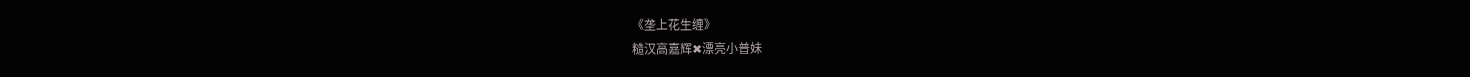《垄上花生缠》
糙汉高嘉辉✖漂亮小普妹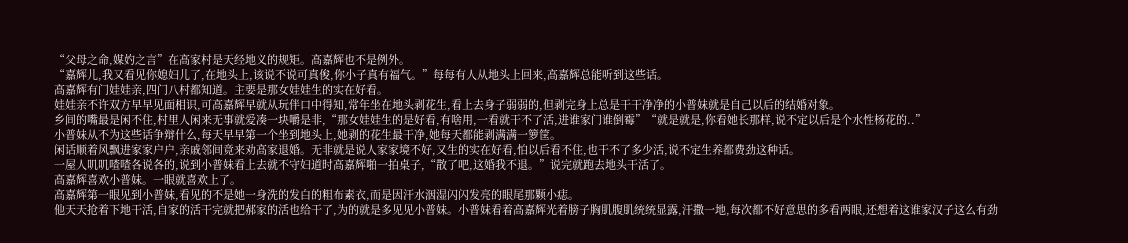“父母之命,媒妁之言”在高家村是天经地义的规矩。高嘉辉也不是例外。
“嘉辉儿,我又看见你媳妇儿了,在地头上,该说不说可真俊,你小子真有福气。”每每有人从地头上回来,高嘉辉总能听到这些话。
高嘉辉有门娃娃亲,四门八村都知道。主要是那女娃娃生的实在好看。
娃娃亲不许双方早早见面相识,可高嘉辉早就从玩伴口中得知,常年坐在地头剥花生,看上去身子弱弱的,但剥完身上总是干干净净的小普妹就是自己以后的结婚对象。
乡间的嘴最是闲不住,村里人闲来无事就爱凑一块嚼是非,“那女娃娃生的是好看,有啥用,一看就干不了活,进谁家门谁倒霉”“就是就是,你看她长那样,说不定以后是个水性杨花的..”
小普妹从不为这些话争辩什么,每天早早第一个坐到地头上,她剥的花生最干净,她每天都能剥满满一箩筐。
闲话顺着风飘进家家户户,亲戚邻间竟来劝高家退婚。无非就是说人家家境不好,又生的实在好看,怕以后看不住,也干不了多少活,说不定生养都费劲这种话。
一屋人叽叽喳喳各说各的,说到小普妹看上去就不守妇道时高嘉辉啪一拍桌子,“散了吧,这婚我不退。”说完就跑去地头干活了。
高嘉辉喜欢小普妹。一眼就喜欢上了。
高嘉辉第一眼见到小普妹,看见的不是她一身洗的发白的粗布素衣,而是因汗水洇湿闪闪发亮的眼尾那颗小痣。
他天天抢着下地干活,自家的活干完就把郝家的活也给干了,为的就是多见见小普妹。小普妹看着高嘉辉光着膀子胸肌腹肌统统显露,汗撒一地,每次都不好意思的多看两眼,还想着这谁家汉子这么有劲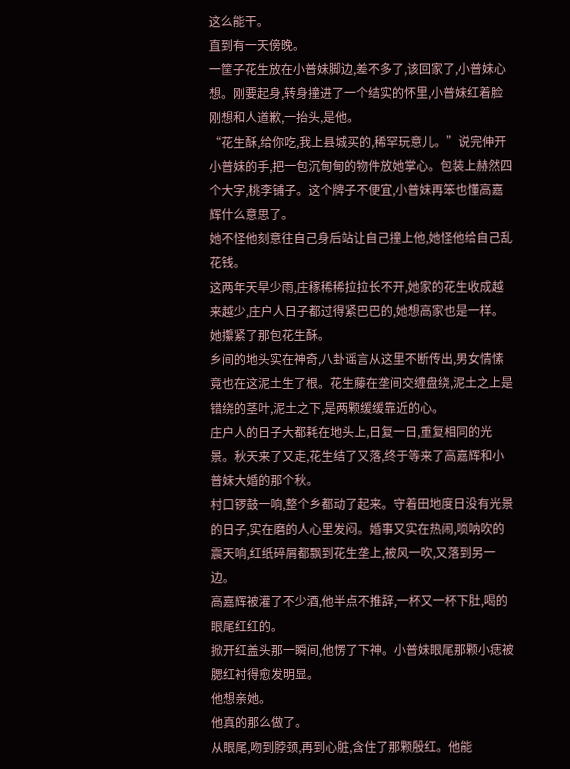这么能干。
直到有一天傍晚。
一筐子花生放在小普妹脚边,差不多了,该回家了,小普妹心想。刚要起身,转身撞进了一个结实的怀里,小普妹红着脸刚想和人道歉,一抬头,是他。
“花生酥,给你吃,我上县城买的,稀罕玩意儿。”说完伸开小普妹的手,把一包沉甸甸的物件放她掌心。包装上赫然四个大字,桃李铺子。这个牌子不便宜,小普妹再笨也懂高嘉辉什么意思了。
她不怪他刻意往自己身后站让自己撞上他,她怪他给自己乱花钱。
这两年天旱少雨,庄稼稀稀拉拉长不开,她家的花生收成越来越少,庄户人日子都过得紧巴巴的,她想高家也是一样。她攥紧了那包花生酥。
乡间的地头实在神奇,八卦谣言从这里不断传出,男女情愫竟也在这泥土生了根。花生藤在垄间交缠盘绕,泥土之上是错绕的茎叶,泥土之下,是两颗缓缓靠近的心。
庄户人的日子大都耗在地头上,日复一日,重复相同的光景。秋天来了又走,花生结了又落,终于等来了高嘉辉和小普妹大婚的那个秋。
村口锣鼓一响,整个乡都动了起来。守着田地度日没有光景的日子,实在磨的人心里发闷。婚事又实在热闹,唢呐吹的震天响,红纸碎屑都飘到花生垄上,被风一吹,又落到另一边。
高嘉辉被灌了不少酒,他半点不推辞,一杯又一杯下肚,喝的眼尾红红的。
掀开红盖头那一瞬间,他愣了下神。小普妹眼尾那颗小痣被腮红衬得愈发明显。
他想亲她。
他真的那么做了。
从眼尾,吻到脖颈,再到心脏,含住了那颗殷红。他能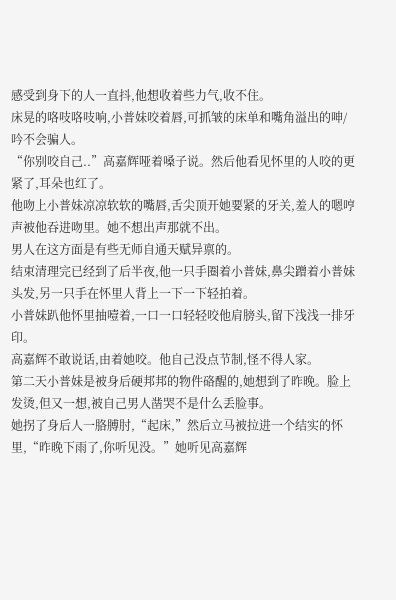感受到身下的人一直抖,他想收着些力气,收不住。
床晃的咯吱咯吱响,小普妹咬着唇,可抓皱的床单和嘴角溢出的呻/吟不会骗人。
“你别咬自己..”高嘉辉哑着嗓子说。然后他看见怀里的人咬的更紧了,耳朵也红了。
他吻上小普妹凉凉软软的嘴唇,舌尖顶开她要紧的牙关,羞人的嗯哼声被他吞进吻里。她不想出声那就不出。
男人在这方面是有些无师自通天赋异禀的。
结束清理完已经到了后半夜,他一只手圈着小普妹,鼻尖蹭着小普妹头发,另一只手在怀里人背上一下一下轻拍着。
小普妹趴他怀里抽噎着,一口一口轻轻咬他肩膀头,留下浅浅一排牙印。
高嘉辉不敢说话,由着她咬。他自己没点节制,怪不得人家。
第二天小普妹是被身后硬邦邦的物件硌醒的,她想到了昨晚。脸上发烫,但又一想,被自己男人凿哭不是什么丢脸事。
她拐了身后人一胳膊肘,“起床,”然后立马被拉进一个结实的怀里,“昨晚下雨了,你听见没。”她听见高嘉辉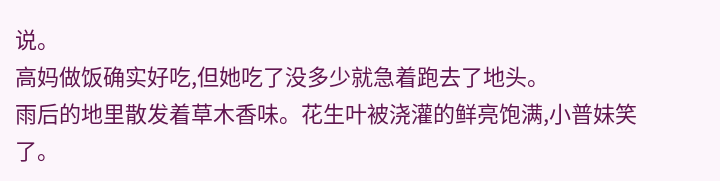说。
高妈做饭确实好吃,但她吃了没多少就急着跑去了地头。
雨后的地里散发着草木香味。花生叶被浇灌的鲜亮饱满,小普妹笑了。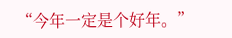“今年一定是个好年。”